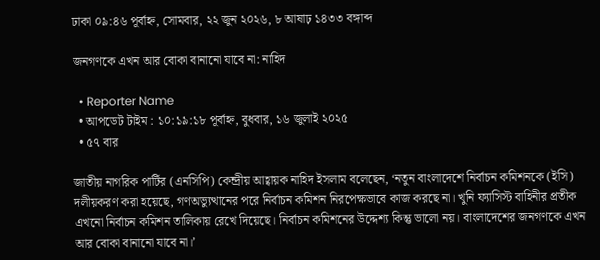ঢাকা ০৯:৪৬ পূর্বাহ্ন, সোমবার, ২২ জুন ২০২৬, ৮ আষাঢ় ১৪৩৩ বঙ্গাব্দ

জনগণকে এখন আর বোকা বানানো যাবে না: নাহিদ

  • Reporter Name
  • আপডেট টাইম : ১০:১৯:১৮ পূর্বাহ্ন, বুধবার, ১৬ জুলাই ২০২৫
  • ৫৭ বার

জাতীয় নাগরিক পার্টির (এনসিপি) কেন্দ্রীয় আহ্বায়ক নাহিদ ইসলাম বলেছেন, ‘নতুন বাংলাদেশে নির্বাচন কমিশনকে (ইসি) দলীয়করণ করা হয়েছে, গণঅভ্যুত্থানের পরে নির্বাচন কমিশন নিরপেক্ষভাবে কাজ করছে না। খুনি ফ্যাসিস্ট বাহিনীর প্রতীক এখনো নির্বাচন কমিশন তালিকায় রেখে দিয়েছে। নির্বাচন কমিশনের উদ্দেশ্য কিন্তু ভালো নয়। বাংলাদেশের জনগণকে এখন আর বোকা বানানো যাবে না।’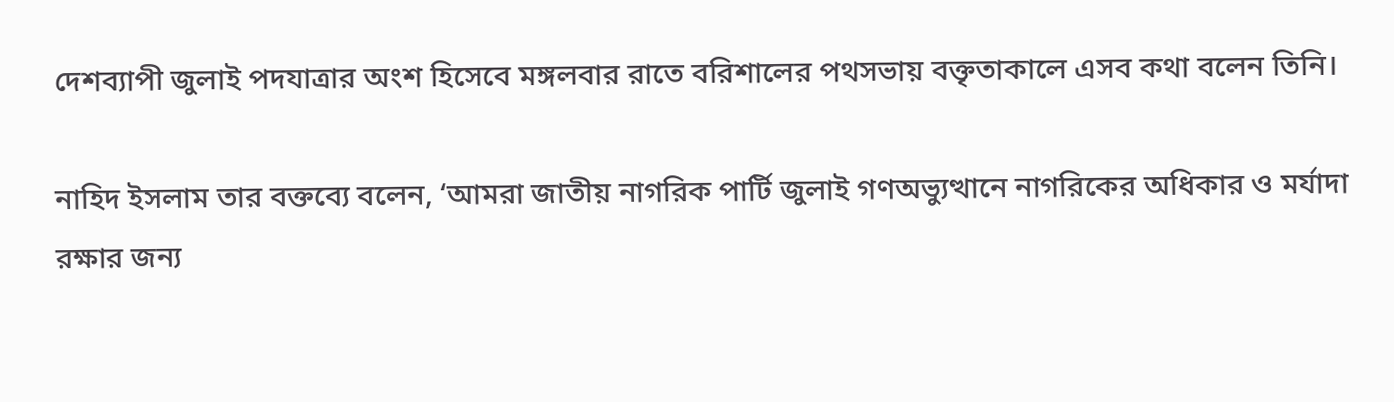দেশব্যাপী জুলাই পদযাত্রার অংশ হিসেবে মঙ্গলবার রাতে বরিশালের পথসভায় বক্তৃতাকালে এসব কথা বলেন তিনি।

নাহিদ ইসলাম তার বক্তব্যে বলেন, ‘আমরা জাতীয় নাগরিক পার্টি জুলাই গণঅভ্যুত্থানে নাগরিকের অধিকার ও মর্যাদা রক্ষার জন্য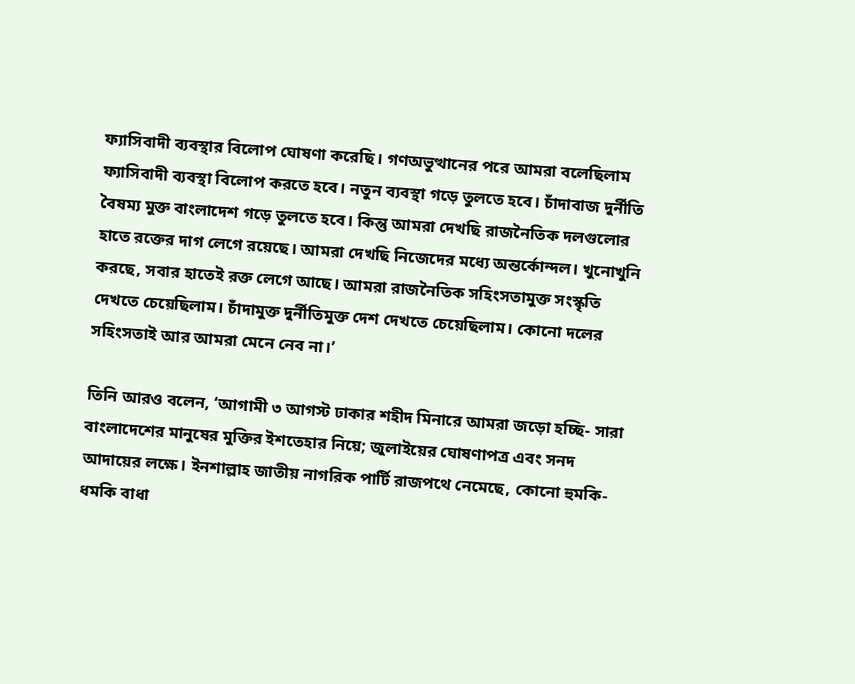ফ্যাসিবাদী ব্যবস্থার বিলোপ ঘোষণা করেছি। গণঅভুত্থানের পরে আমরা বলেছিলাম ফ্যাসিবাদী ব্যবস্থা বিলোপ করতে হবে। নতুন ব্যবস্থা গড়ে তুলতে হবে। চাঁদাবাজ দুর্নীতি বৈষম্য মুক্ত বাংলাদেশ গড়ে তুলতে হবে। কিন্তু আমরা দেখছি রাজনৈতিক দলগুলোর হাতে রক্তের দাগ লেগে রয়েছে। আমরা দেখছি নিজেদের মধ্যে অন্তর্কোন্দল। খুনোখুনি করছে, সবার হাতেই রক্ত লেগে আছে। আমরা রাজনৈতিক সহিংসতামুক্ত সংস্কৃতি দেখতে চেয়েছিলাম। চাঁদামুক্ত দুর্নীতিমুক্ত দেশ দেখতে চেয়েছিলাম। কোনো দলের সহিংসতাই আর আমরা মেনে নেব না।’

তিনি আরও বলেন, ‘আগামী ৩ আগস্ট ঢাকার শহীদ মিনারে আমরা জড়ো হচ্ছি- সারা বাংলাদেশের মানুষের মুক্তির ইশতেহার নিয়ে; জুলাইয়ের ঘোষণাপত্র এবং সনদ আদায়ের লক্ষে। ইনশাল্লাহ জাতীয় নাগরিক পার্টি রাজপথে নেমেছে, কোনো হুমকি-ধমকি বাধা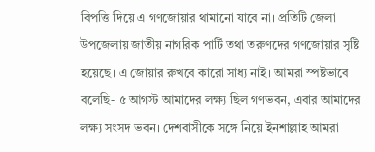বিপত্তি দিয়ে এ গণজোয়ার থামানো যাবে না। প্রতিটি জেলা উপজেলায় জাতীয় নাগরিক পার্টি তথা তরুণদের গণজোয়ার সৃষ্টি হয়েছে। এ জোয়ার রুখবে কারো সাধ্য নাই। আমরা স্পষ্টভাবে বলেছি- ৫ আগস্ট আমাদের লক্ষ্য ছিল গণভবন, এবার আমাদের লক্ষ্য সংসদ ভবন। দেশবাসীকে সঙ্গে নিয়ে ইনশাল্লাহ আমরা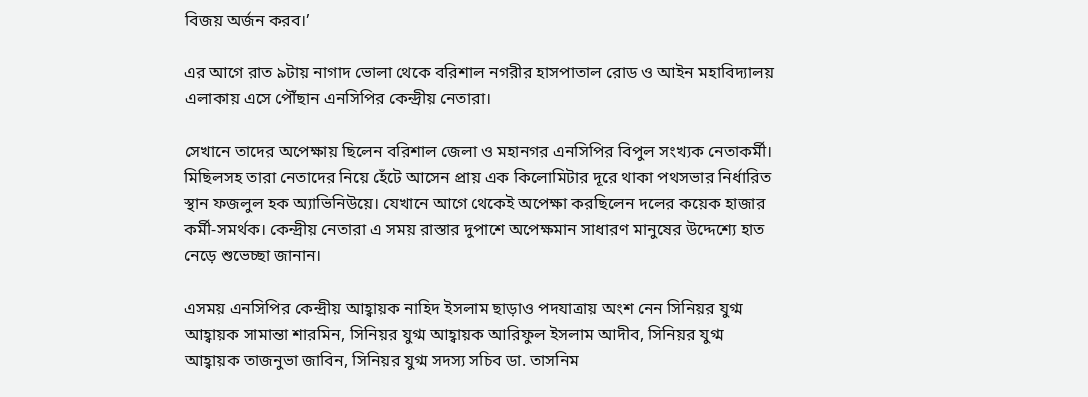বিজয় অর্জন করব।’

এর আগে রাত ৯টায় নাগাদ ভোলা থেকে বরিশাল নগরীর হাসপাতাল রোড ও আইন মহাবিদ্যালয় এলাকায় এসে পৌঁছান এনসিপির কেন্দ্রীয় নেতারা।

সেখানে তাদের অপেক্ষায় ছিলেন বরিশাল জেলা ও মহানগর এনসিপির বিপুল সংখ্যক নেতাকর্মী। মিছিলসহ তারা নেতাদের নিয়ে হেঁটে আসেন প্রায় এক কিলোমিটার দূরে থাকা পথসভার নির্ধারিত স্থান ফজলুল হক অ্যাভিনিউয়ে। যেখানে আগে থেকেই অপেক্ষা করছিলেন দলের কয়েক হাজার কর্মী-সমর্থক। কেন্দ্রীয় নেতারা এ সময় রাস্তার দুপাশে অপেক্ষমান সাধারণ মানুষের উদ্দেশ্যে হাত নেড়ে শুভেচ্ছা জানান।

এসময় এনসিপির কেন্দ্রীয় আহ্বায়ক নাহিদ ইসলাম ছাড়াও পদযাত্রায় অংশ নেন সিনিয়র যুগ্ম আহ্বায়ক সামান্তা শারমিন, সিনিয়র যুগ্ম আহ্বায়ক আরিফুল ইসলাম আদীব, সিনিয়র যুগ্ম আহ্বায়ক তাজনুভা জাবিন, সিনিয়র যুগ্ম সদস্য সচিব ডা. তাসনিম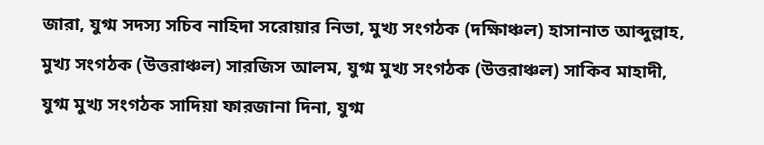জারা, যুগ্ম সদস্য সচিব নাহিদা সরোয়ার নিভা, মুখ্য সংগঠক (দক্ষিাঞ্চল) হাসানাত আব্দুল্লাহ, মুখ্য সংগঠক (উত্তরাঞ্চল) সারজিস আলম, যুগ্ম মুখ্য সংগঠক (উত্তরাঞ্চল) সাকিব মাহাদী, যুগ্ম মুখ্য সংগঠক সাদিয়া ফারজানা দিনা, যুগ্ম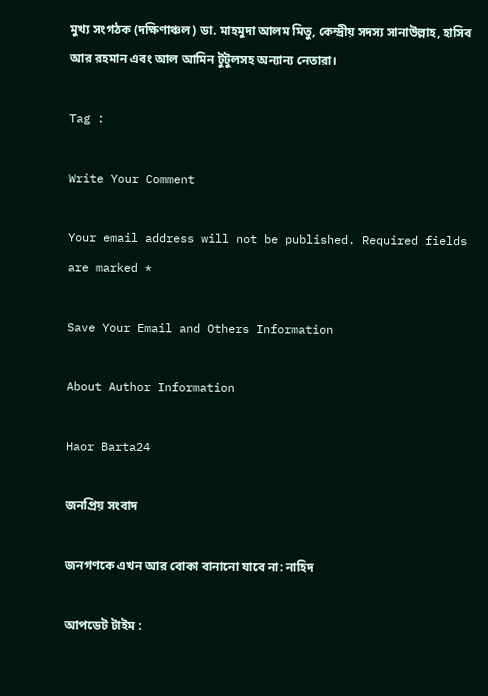মুখ্য সংগঠক (দক্ষিণাঞ্চল) ডা. মাহমুদা আলম মিতু, কেন্দ্রীয় সদস্য সানাউল্লাহ, হাসিব আর রহমান এবং আল আমিন টুটুলসহ অন্যান্য নেতারা।

Tag :

Write Your Comment

Your email address will not be published. Required fields are marked *

Save Your Email and Others Information

About Author Information

Haor Barta24

জনপ্রিয় সংবাদ

জনগণকে এখন আর বোকা বানানো যাবে না: নাহিদ

আপডেট টাইম :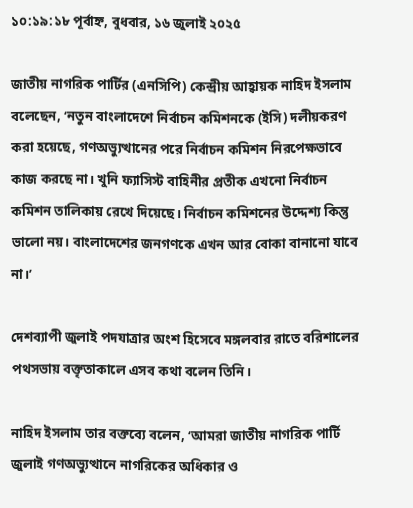১০:১৯:১৮ পূর্বাহ্ন, বুধবার, ১৬ জুলাই ২০২৫

জাতীয় নাগরিক পার্টির (এনসিপি) কেন্দ্রীয় আহ্বায়ক নাহিদ ইসলাম বলেছেন, ‘নতুন বাংলাদেশে নির্বাচন কমিশনকে (ইসি) দলীয়করণ করা হয়েছে, গণঅভ্যুত্থানের পরে নির্বাচন কমিশন নিরপেক্ষভাবে কাজ করছে না। খুনি ফ্যাসিস্ট বাহিনীর প্রতীক এখনো নির্বাচন কমিশন তালিকায় রেখে দিয়েছে। নির্বাচন কমিশনের উদ্দেশ্য কিন্তু ভালো নয়। বাংলাদেশের জনগণকে এখন আর বোকা বানানো যাবে না।’

দেশব্যাপী জুলাই পদযাত্রার অংশ হিসেবে মঙ্গলবার রাতে বরিশালের পথসভায় বক্তৃতাকালে এসব কথা বলেন তিনি।

নাহিদ ইসলাম তার বক্তব্যে বলেন, ‘আমরা জাতীয় নাগরিক পার্টি জুলাই গণঅভ্যুত্থানে নাগরিকের অধিকার ও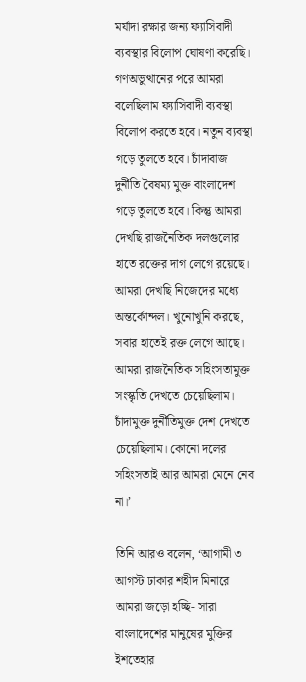মর্যাদা রক্ষার জন্য ফ্যাসিবাদী ব্যবস্থার বিলোপ ঘোষণা করেছি। গণঅভুত্থানের পরে আমরা বলেছিলাম ফ্যাসিবাদী ব্যবস্থা বিলোপ করতে হবে। নতুন ব্যবস্থা গড়ে তুলতে হবে। চাঁদাবাজ দুর্নীতি বৈষম্য মুক্ত বাংলাদেশ গড়ে তুলতে হবে। কিন্তু আমরা দেখছি রাজনৈতিক দলগুলোর হাতে রক্তের দাগ লেগে রয়েছে। আমরা দেখছি নিজেদের মধ্যে অন্তর্কোন্দল। খুনোখুনি করছে, সবার হাতেই রক্ত লেগে আছে। আমরা রাজনৈতিক সহিংসতামুক্ত সংস্কৃতি দেখতে চেয়েছিলাম। চাঁদামুক্ত দুর্নীতিমুক্ত দেশ দেখতে চেয়েছিলাম। কোনো দলের সহিংসতাই আর আমরা মেনে নেব না।’

তিনি আরও বলেন, ‘আগামী ৩ আগস্ট ঢাকার শহীদ মিনারে আমরা জড়ো হচ্ছি- সারা বাংলাদেশের মানুষের মুক্তির ইশতেহার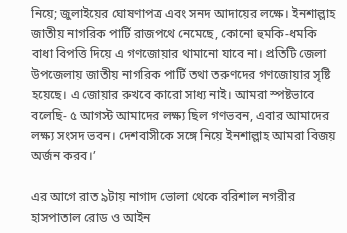নিয়ে; জুলাইয়ের ঘোষণাপত্র এবং সনদ আদায়ের লক্ষে। ইনশাল্লাহ জাতীয় নাগরিক পার্টি রাজপথে নেমেছে, কোনো হুমকি-ধমকি বাধা বিপত্তি দিয়ে এ গণজোয়ার থামানো যাবে না। প্রতিটি জেলা উপজেলায় জাতীয় নাগরিক পার্টি তথা তরুণদের গণজোয়ার সৃষ্টি হয়েছে। এ জোয়ার রুখবে কারো সাধ্য নাই। আমরা স্পষ্টভাবে বলেছি- ৫ আগস্ট আমাদের লক্ষ্য ছিল গণভবন, এবার আমাদের লক্ষ্য সংসদ ভবন। দেশবাসীকে সঙ্গে নিয়ে ইনশাল্লাহ আমরা বিজয় অর্জন করব।’

এর আগে রাত ৯টায় নাগাদ ভোলা থেকে বরিশাল নগরীর হাসপাতাল রোড ও আইন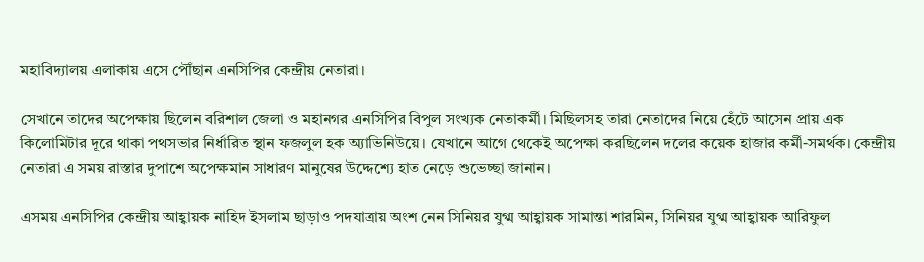মহাবিদ্যালয় এলাকায় এসে পৌঁছান এনসিপির কেন্দ্রীয় নেতারা।

সেখানে তাদের অপেক্ষায় ছিলেন বরিশাল জেলা ও মহানগর এনসিপির বিপুল সংখ্যক নেতাকর্মী। মিছিলসহ তারা নেতাদের নিয়ে হেঁটে আসেন প্রায় এক কিলোমিটার দূরে থাকা পথসভার নির্ধারিত স্থান ফজলুল হক অ্যাভিনিউয়ে। যেখানে আগে থেকেই অপেক্ষা করছিলেন দলের কয়েক হাজার কর্মী-সমর্থক। কেন্দ্রীয় নেতারা এ সময় রাস্তার দুপাশে অপেক্ষমান সাধারণ মানুষের উদ্দেশ্যে হাত নেড়ে শুভেচ্ছা জানান।

এসময় এনসিপির কেন্দ্রীয় আহ্বায়ক নাহিদ ইসলাম ছাড়াও পদযাত্রায় অংশ নেন সিনিয়র যুগ্ম আহ্বায়ক সামান্তা শারমিন, সিনিয়র যুগ্ম আহ্বায়ক আরিফুল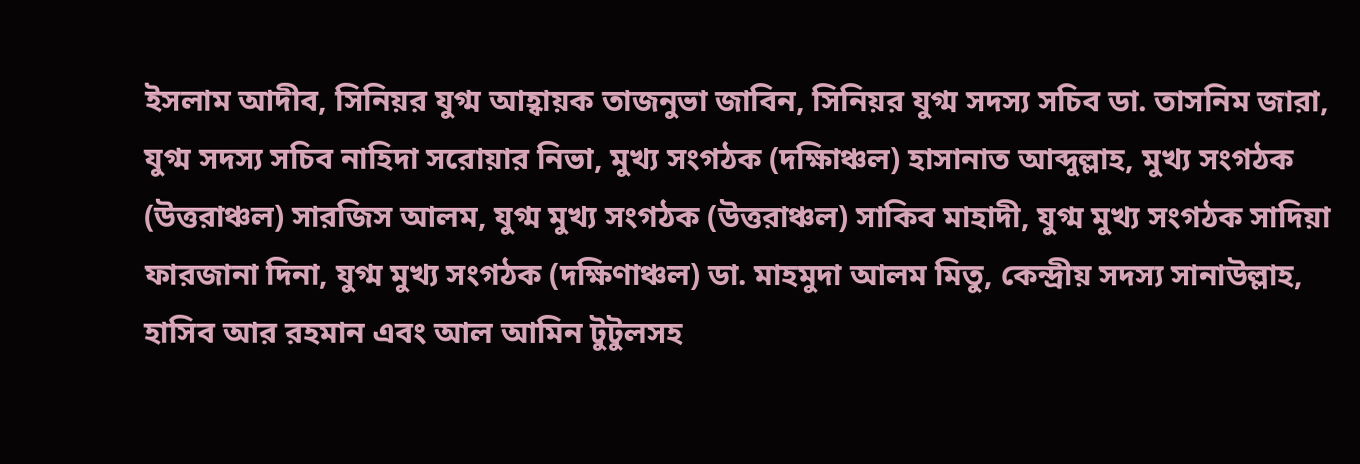ইসলাম আদীব, সিনিয়র যুগ্ম আহ্বায়ক তাজনুভা জাবিন, সিনিয়র যুগ্ম সদস্য সচিব ডা. তাসনিম জারা, যুগ্ম সদস্য সচিব নাহিদা সরোয়ার নিভা, মুখ্য সংগঠক (দক্ষিাঞ্চল) হাসানাত আব্দুল্লাহ, মুখ্য সংগঠক (উত্তরাঞ্চল) সারজিস আলম, যুগ্ম মুখ্য সংগঠক (উত্তরাঞ্চল) সাকিব মাহাদী, যুগ্ম মুখ্য সংগঠক সাদিয়া ফারজানা দিনা, যুগ্ম মুখ্য সংগঠক (দক্ষিণাঞ্চল) ডা. মাহমুদা আলম মিতু, কেন্দ্রীয় সদস্য সানাউল্লাহ, হাসিব আর রহমান এবং আল আমিন টুটুলসহ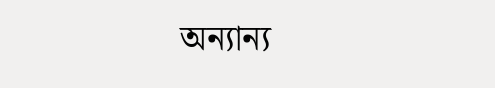অন্যান্য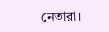নেতারা।